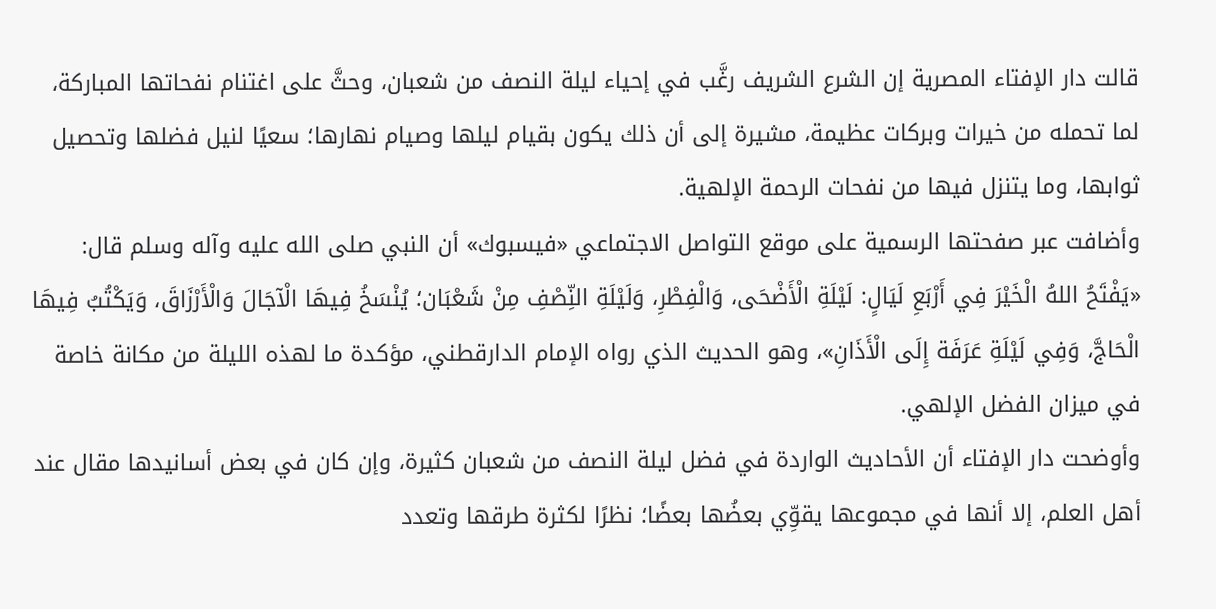قالت دار الإفتاء المصرية إن الشرع الشريف رغَّب في إحياء ليلة النصف من شعبان، وحثَّ على اغتنام نفحاتها المباركة، لما تحمله من خيرات وبركات عظيمة، مشيرة إلى أن ذلك يكون بقيام ليلها وصيام نهارها؛ سعيًا لنيل فضلها وتحصيل ثوابها، وما يتنزل فيها من نفحات الرحمة الإلهية.
وأضافت عبر صفحتها الرسمية على موقع التواصل الاجتماعي «فيسبوك» أن النبي صلى الله عليه وآله وسلم قال: «يَفْتَحُ اللهُ الْخَيْرَ فِي أَرْبَعِ لَيَالٍ: لَيْلَةِ الْأَضْحَى، وَالْفِطْرِ، وَلَيْلَةِ النِّصْفِ مِنْ شَعْبَان؛ يُنْسَخُ فِيهَا الْآجَالَ وَالْأَرْزَاقَ، وَيَكْتُبُ فِيهَا الْحَاجَّ، وَفِي لَيْلَةِ عَرَفَة إِلَى الْأَذَانِ»، وهو الحديث الذي رواه الإمام الدارقطني، مؤكدة ما لهذه الليلة من مكانة خاصة في ميزان الفضل الإلهي.
وأوضحت دار الإفتاء أن الأحاديث الواردة في فضل ليلة النصف من شعبان كثيرة، وإن كان في بعض أسانيدها مقال عند أهل العلم، إلا أنها في مجموعها يقوِّي بعضُها بعضًا؛ نظرًا لكثرة طرقها وتعدد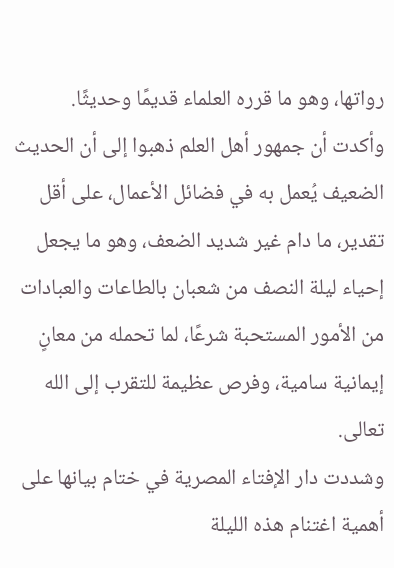رواتها، وهو ما قرره العلماء قديمًا وحديثًا.
وأكدت أن جمهور أهل العلم ذهبوا إلى أن الحديث الضعيف يُعمل به في فضائل الأعمال، على أقل تقدير، ما دام غير شديد الضعف، وهو ما يجعل إحياء ليلة النصف من شعبان بالطاعات والعبادات من الأمور المستحبة شرعًا، لما تحمله من معانٍ إيمانية سامية، وفرص عظيمة للتقرب إلى الله تعالى.
وشددت دار الإفتاء المصرية في ختام بيانها على أهمية اغتنام هذه الليلة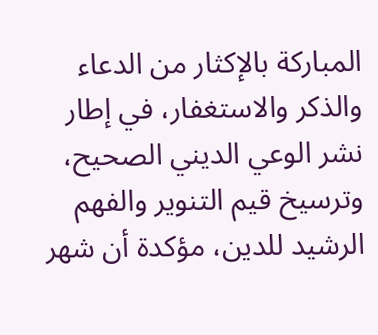المباركة بالإكثار من الدعاء والذكر والاستغفار، في إطار نشر الوعي الديني الصحيح، وترسيخ قيم التنوير والفهم الرشيد للدين، مؤكدة أن شهر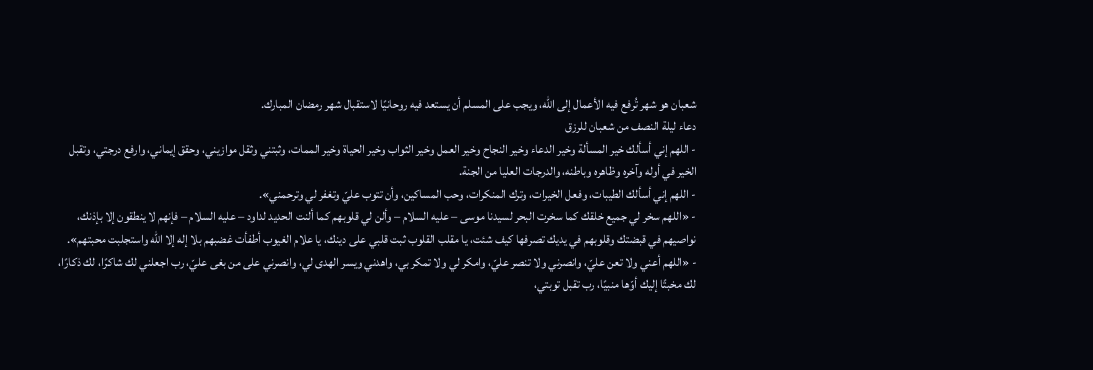شعبان هو شهر تُرفع فيه الأعمال إلى الله، ويجب على المسلم أن يستعد فيه روحانيًا لاستقبال شهر رمضان المبارك.
دعاء ليلة النصف من شعبان للرزق
- اللهم إني أسألك خير المسألة وخير الدعاء وخير النجاح وخير العمل وخير الثواب وخير الحياة وخير الممات، وثبتني وثقل موازيني، وحقق إيماني، وارفع درجتي، وتقبل الخير في أوله وآخره وظاهره وباطنه، والدرجات العليا من الجنة.
- اللهم إني أسألك الطيبات، وفعل الخيرات، وترك المنكرات، وحب المساكين، وأن تتوب عليّ وتغفر لي وترحمني».
- «اللهم سخر لي جميع خلقك كما سخرت البحر لسيدنا موسى – عليه السلام – وألن لي قلوبهم كما ألنت الحديد لداود – عليه السلام – فإنهم لا ينطقون إلا بإذنك، نواصيهم في قبضتك وقلوبهم في يديك تصرفها كيف شئت، يا مقلب القلوب ثبت قلبي على دينك، يا علام الغيوب أطفأت غضبهم بلا إله إلا الله واستجلبت محبتهم».
- «اللهم أعني ولا تعن عليّ، وانصرني ولا تنصر عليّ، وامكر لي ولا تمكر بي، واهدني ويسر الهدى لي، وانصرني على من بغى عليّ، رب اجعلني لك شاكرًا، لك ذكارًا، لك مخبتًا إليك أوّها منبيًا، رب تقبل توبتي،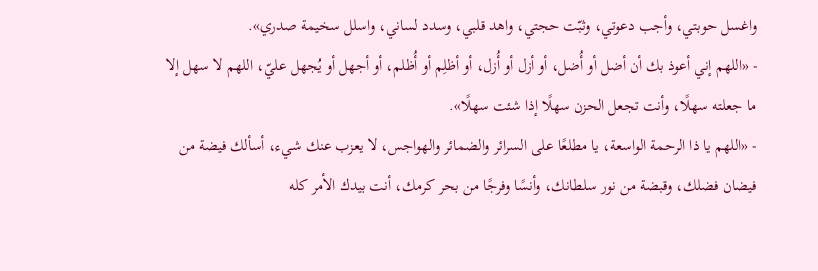واغسل حوبتي، وأجب دعوتي، وثبّت حجتي، واهد قلبي، وسدد لساني، واسلل سخيمة صدري».
- «اللهم إني أعوذ بك أن أضل أو أُضل، أو أزل أو أُزل، أو أظلِم أو أُظلم، أو أجهل أو يُجهل عليّ، اللهم لا سهل إلا ما جعلته سهلًا، وأنت تجعل الحزن سهلًا إذا شئت سهلًا».
- «اللهم يا ذا الرحمة الواسعة، يا مطلعًا على السرائر والضمائر والهواجس، لا يعزب عنك شيء، أسألك فيضة من فيضان فضلك، وقبضة من نور سلطانك، وأنسًا وفرجًا من بحر كرمك، أنت بيدك الأمر كله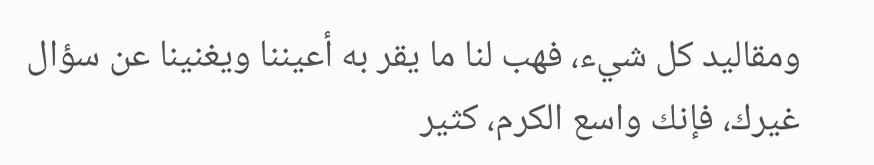ومقاليد كل شيء، فهب لنا ما يقر به أعيننا ويغنينا عن سؤال غيرك، فإنك واسع الكرم، كثير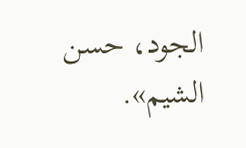الجود، حسن الشيم».